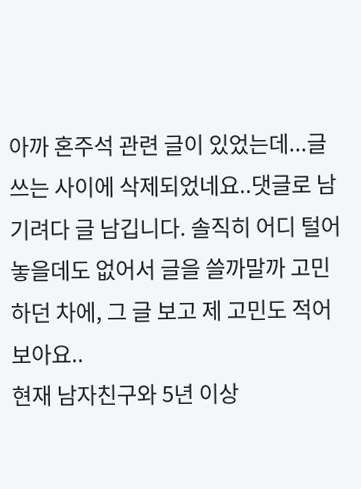아까 혼주석 관련 글이 있었는데...글 쓰는 사이에 삭제되었네요..댓글로 남기려다 글 남깁니다. 솔직히 어디 털어놓을데도 없어서 글을 쓸까말까 고민하던 차에, 그 글 보고 제 고민도 적어보아요..
현재 남자친구와 5년 이상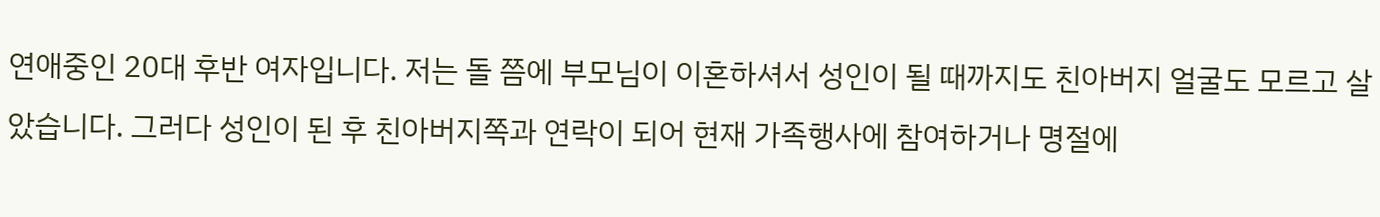연애중인 20대 후반 여자입니다. 저는 돌 쯤에 부모님이 이혼하셔서 성인이 될 때까지도 친아버지 얼굴도 모르고 살았습니다. 그러다 성인이 된 후 친아버지쪽과 연락이 되어 현재 가족행사에 참여하거나 명절에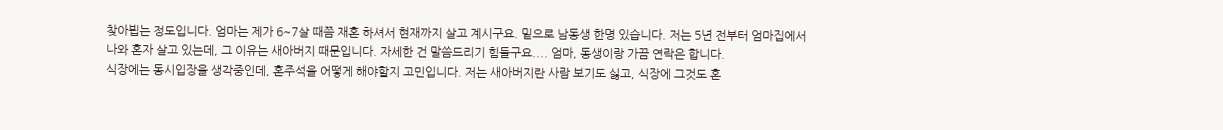찾아뵙는 정도입니다. 엄마는 제가 6~7살 때쯤 재혼 하셔서 현재까지 살고 계시구요. 밑으로 남동생 한명 있습니다. 저는 5년 전부터 엄마집에서 나와 혼자 살고 있는데, 그 이유는 새아버지 때문입니다. 자세한 건 말씀드리기 힘들구요.... 엄마, 동생이랑 가끔 연락은 합니다.
식장에는 동시입장을 생각중인데, 혼주석을 어떻게 해야할지 고민입니다. 저는 새아버지란 사람 보기도 싫고, 식장에 그것도 혼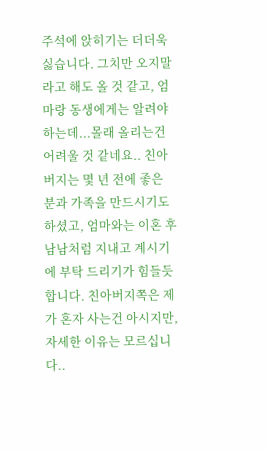주석에 앉히기는 더더욱 싫습니다. 그치만 오지말라고 해도 올 것 같고, 엄마랑 동생에게는 알려야 하는데...몰래 올리는건 어려울 것 같네요.. 친아버지는 몇 년 전에 좋은 분과 가족을 만드시기도 하셨고, 엄마와는 이혼 후 남남처럼 지내고 계시기에 부탁 드리기가 힘들듯 합니다. 친아버지쪽은 제가 혼자 사는건 아시지만, 자세한 이유는 모르십니다..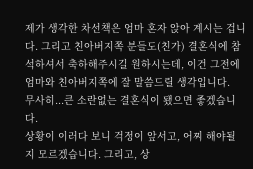제가 생각한 차선책은 엄마 혼자 앉아 계시는 겁니다. 그리고 친아버지쪽 분들도(친가) 결혼식에 참석하셔서 축하해주시길 원하시는데, 이건 그전에 엄마와 친아버지쪽에 잘 말씀드릴 생각입니다.
무사히...큰 소란없는 결혼식이 됐으면 좋겠습니다.
상황이 이러다 보니 걱정이 앞서고, 어찌 해야될 지 모르겠습니다. 그리고, 상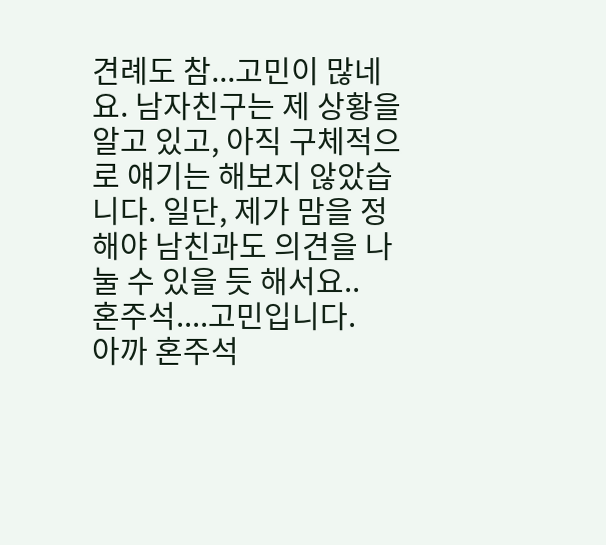견례도 참...고민이 많네요. 남자친구는 제 상황을 알고 있고, 아직 구체적으로 얘기는 해보지 않았습니다. 일단, 제가 맘을 정해야 남친과도 의견을 나눌 수 있을 듯 해서요..
혼주석....고민입니다.
아까 혼주석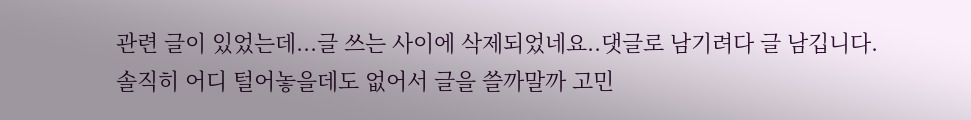관련 글이 있었는데...글 쓰는 사이에 삭제되었네요..댓글로 남기려다 글 남깁니다.
솔직히 어디 털어놓을데도 없어서 글을 쓸까말까 고민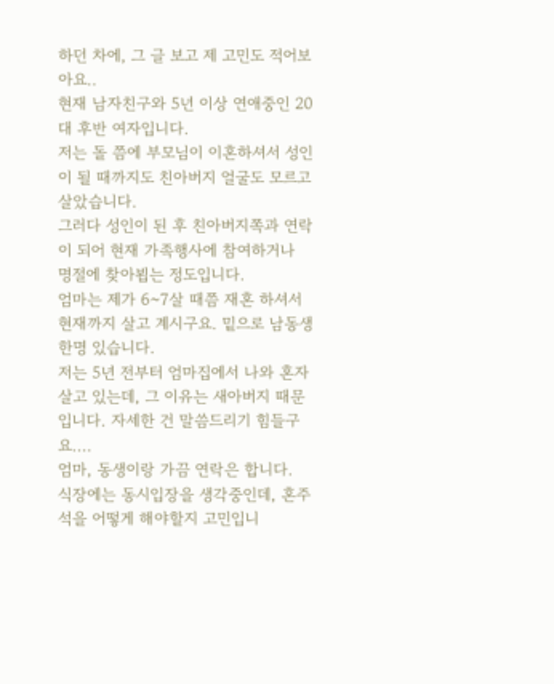하던 차에, 그 글 보고 제 고민도 적어보아요..
현재 남자친구와 5년 이상 연애중인 20대 후반 여자입니다.
저는 돌 쯤에 부모님이 이혼하셔서 성인이 될 때까지도 친아버지 얼굴도 모르고 살았습니다.
그러다 성인이 된 후 친아버지쪽과 연락이 되어 현재 가족행사에 참여하거나 명절에 찾아뵙는 정도입니다.
엄마는 제가 6~7살 때쯤 재혼 하셔서 현재까지 살고 계시구요. 밑으로 남동생 한명 있습니다.
저는 5년 전부터 엄마집에서 나와 혼자 살고 있는데, 그 이유는 새아버지 때문입니다. 자세한 건 말씀드리기 힘들구요....
엄마, 동생이랑 가끔 연락은 합니다.
식장에는 동시입장을 생각중인데, 혼주석을 어떻게 해야할지 고민입니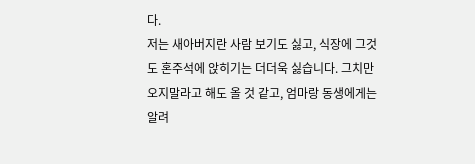다.
저는 새아버지란 사람 보기도 싫고, 식장에 그것도 혼주석에 앉히기는 더더욱 싫습니다. 그치만 오지말라고 해도 올 것 같고, 엄마랑 동생에게는 알려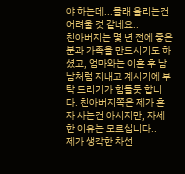야 하는데...몰래 올리는건 어려울 것 같네요..
친아버지는 몇 년 전에 좋은 분과 가족을 만드시기도 하셨고, 엄마와는 이혼 후 남남처럼 지내고 계시기에 부탁 드리기가 힘들듯 합니다. 친아버지쪽은 제가 혼자 사는건 아시지만, 자세한 이유는 모르십니다..
제가 생각한 차선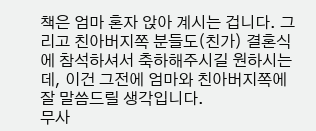책은 엄마 혼자 앉아 계시는 겁니다. 그리고 친아버지쪽 분들도(친가) 결혼식에 참석하셔서 축하해주시길 원하시는데, 이건 그전에 엄마와 친아버지쪽에 잘 말씀드릴 생각입니다.
무사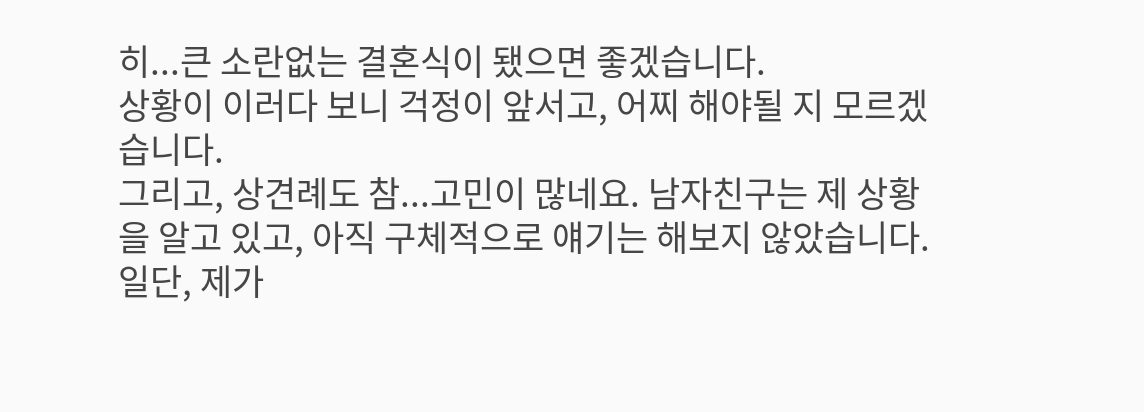히...큰 소란없는 결혼식이 됐으면 좋겠습니다.
상황이 이러다 보니 걱정이 앞서고, 어찌 해야될 지 모르겠습니다.
그리고, 상견례도 참...고민이 많네요. 남자친구는 제 상황을 알고 있고, 아직 구체적으로 얘기는 해보지 않았습니다. 일단, 제가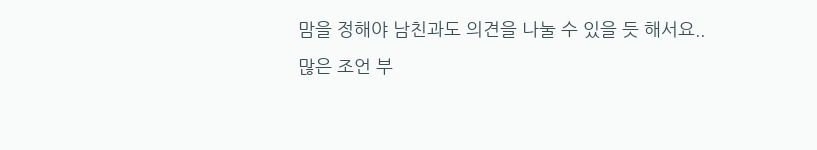맘을 정해야 남친과도 의견을 나눌 수 있을 듯 해서요..
많은 조언 부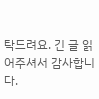탁드려요. 긴 글 읽어주셔서 감사합니다.